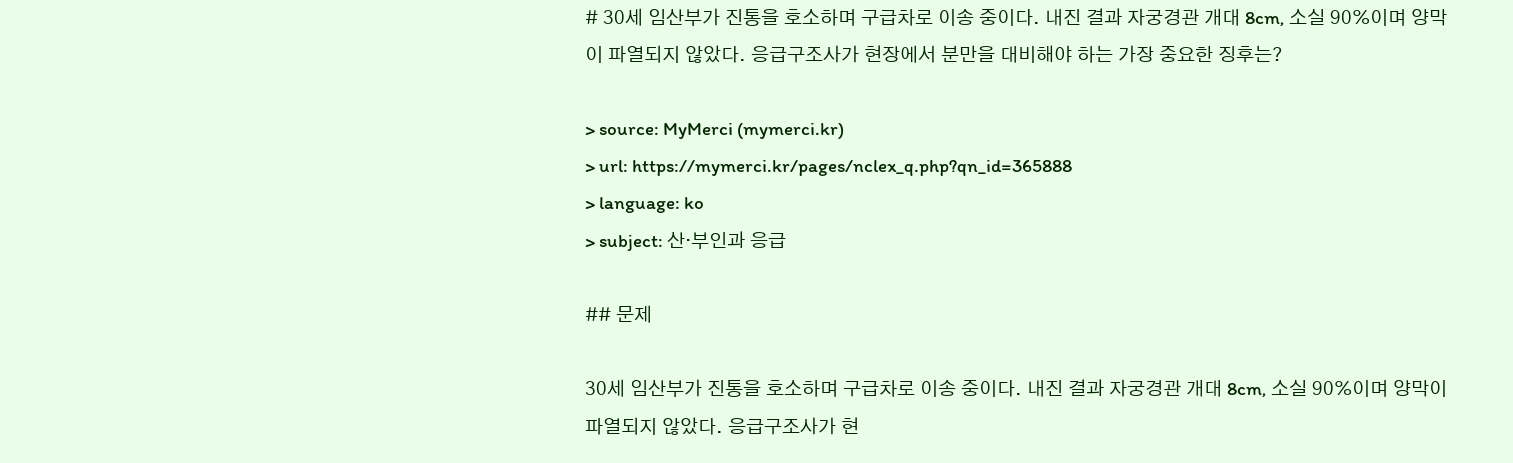# 30세 임산부가 진통을 호소하며 구급차로 이송 중이다. 내진 결과 자궁경관 개대 8cm, 소실 90%이며 양막이 파열되지 않았다. 응급구조사가 현장에서 분만을 대비해야 하는 가장 중요한 징후는?

> source: MyMerci (mymerci.kr)
> url: https://mymerci.kr/pages/nclex_q.php?qn_id=365888
> language: ko
> subject: 산·부인과 응급

## 문제

30세 임산부가 진통을 호소하며 구급차로 이송 중이다. 내진 결과 자궁경관 개대 8cm, 소실 90%이며 양막이 파열되지 않았다. 응급구조사가 현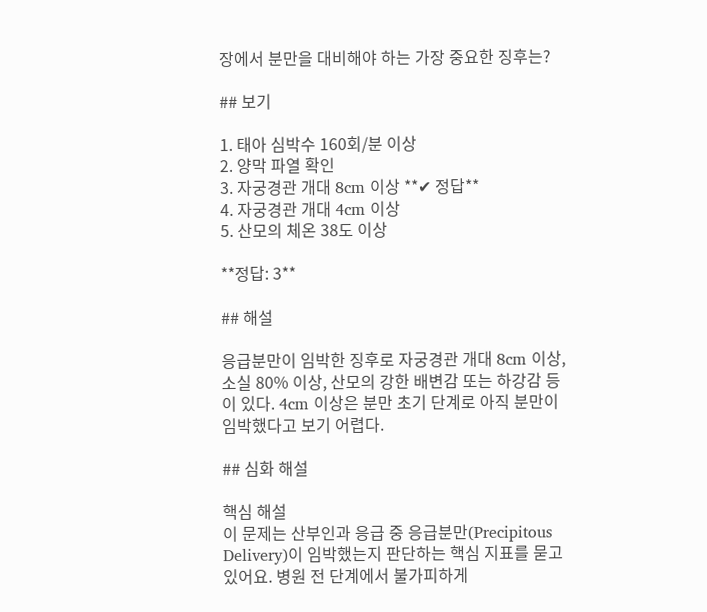장에서 분만을 대비해야 하는 가장 중요한 징후는?

## 보기

1. 태아 심박수 160회/분 이상
2. 양막 파열 확인
3. 자궁경관 개대 8cm 이상 **✔ 정답**
4. 자궁경관 개대 4cm 이상
5. 산모의 체온 38도 이상

**정답: 3**

## 해설

응급분만이 임박한 징후로 자궁경관 개대 8cm 이상, 소실 80% 이상, 산모의 강한 배변감 또는 하강감 등이 있다. 4cm 이상은 분만 초기 단계로 아직 분만이 임박했다고 보기 어렵다.

## 심화 해설

핵심 해설
이 문제는 산부인과 응급 중 응급분만(Precipitous Delivery)이 임박했는지 판단하는 핵심 지표를 묻고 있어요. 병원 전 단계에서 불가피하게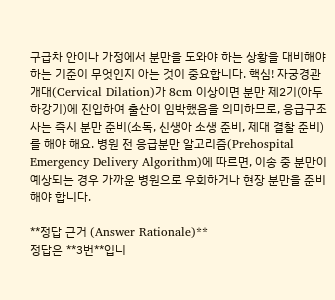구급차 안이나 가정에서 분만을 도와야 하는 상황을 대비해야 하는 기준이 무엇인지 아는 것이 중요합니다. 핵심! 자궁경관 개대(Cervical Dilation)가 8cm 이상이면 분만 제2기(아두 하강기)에 진입하여 출산이 임박했음을 의미하므로, 응급구조사는 즉시 분만 준비(소독, 신생아 소생 준비, 제대 결찰 준비)를 해야 해요. 병원 전 응급분만 알고리즘(Prehospital Emergency Delivery Algorithm)에 따르면, 이송 중 분만이 예상되는 경우 가까운 병원으로 우회하거나 현장 분만을 준비해야 합니다.

**정답 근거 (Answer Rationale)**
정답은 **3번**입니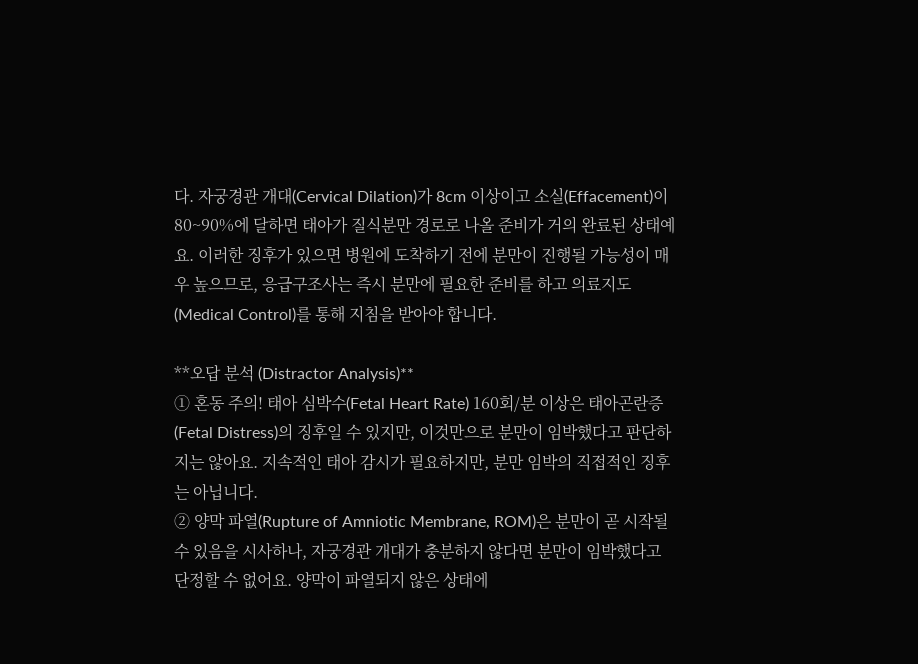다. 자궁경관 개대(Cervical Dilation)가 8cm 이상이고 소실(Effacement)이 80~90%에 달하면 태아가 질식분만 경로로 나올 준비가 거의 완료된 상태예요. 이러한 징후가 있으면 병원에 도착하기 전에 분만이 진행될 가능성이 매우 높으므로, 응급구조사는 즉시 분만에 필요한 준비를 하고 의료지도(Medical Control)를 통해 지침을 받아야 합니다.

**오답 분석 (Distractor Analysis)**
① 혼동 주의! 태아 심박수(Fetal Heart Rate) 160회/분 이상은 태아곤란증(Fetal Distress)의 징후일 수 있지만, 이것만으로 분만이 임박했다고 판단하지는 않아요. 지속적인 태아 감시가 필요하지만, 분만 임박의 직접적인 징후는 아닙니다.
② 양막 파열(Rupture of Amniotic Membrane, ROM)은 분만이 곧 시작될 수 있음을 시사하나, 자궁경관 개대가 충분하지 않다면 분만이 임박했다고 단정할 수 없어요. 양막이 파열되지 않은 상태에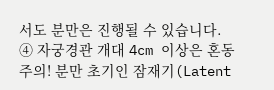서도 분만은 진행될 수 있습니다.
④ 자궁경관 개대 4cm 이상은 혼동 주의! 분만 초기인 잠재기(Latent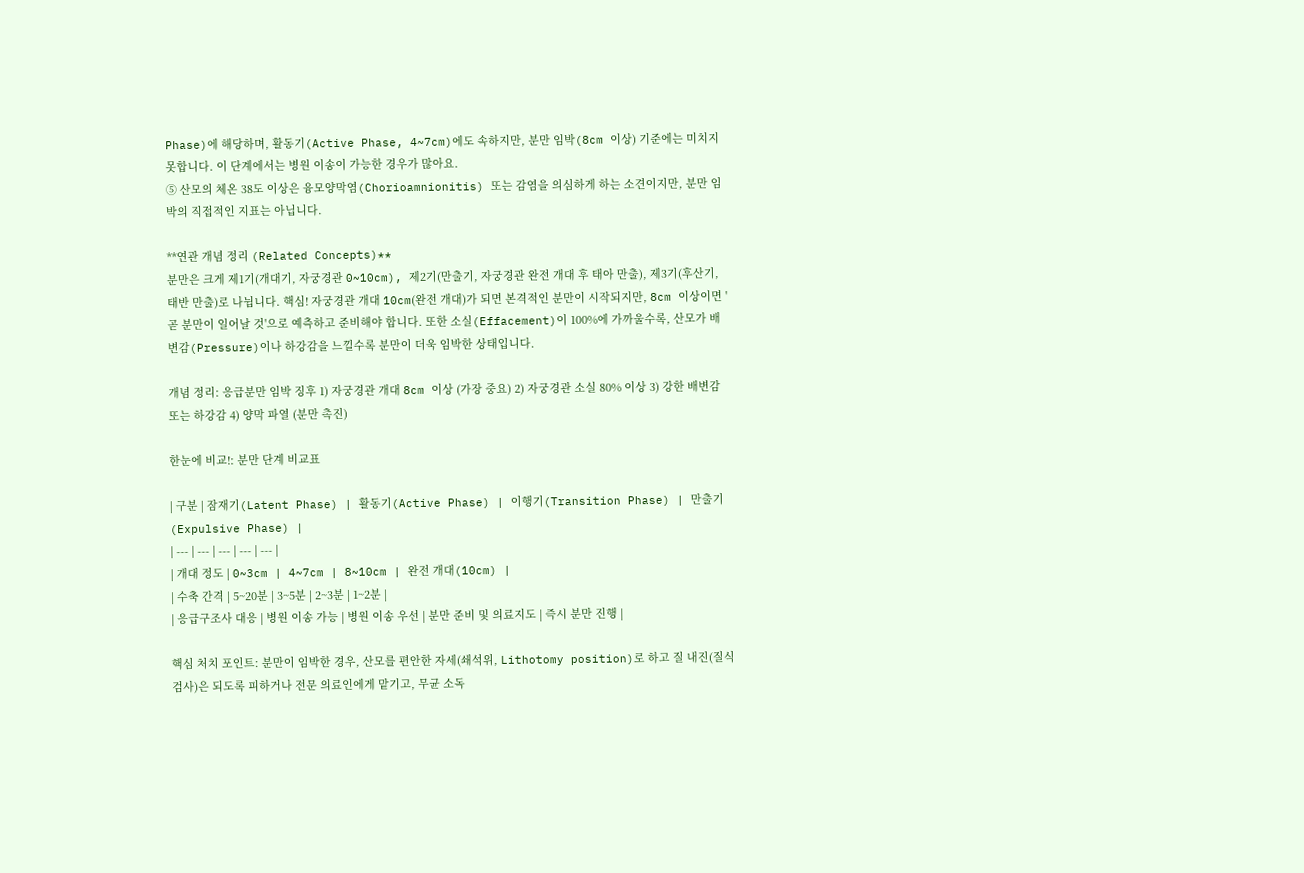Phase)에 해당하며, 활동기(Active Phase, 4~7cm)에도 속하지만, 분만 임박(8cm 이상) 기준에는 미치지 못합니다. 이 단계에서는 병원 이송이 가능한 경우가 많아요.
⑤ 산모의 체온 38도 이상은 융모양막염(Chorioamnionitis) 또는 감염을 의심하게 하는 소견이지만, 분만 임박의 직접적인 지표는 아닙니다.

**연관 개념 정리 (Related Concepts)**
분만은 크게 제1기(개대기, 자궁경관 0~10cm), 제2기(만출기, 자궁경관 완전 개대 후 태아 만출), 제3기(후산기, 태반 만출)로 나뉩니다. 핵심! 자궁경관 개대 10cm(완전 개대)가 되면 본격적인 분만이 시작되지만, 8cm 이상이면 '곧 분만이 일어날 것'으로 예측하고 준비해야 합니다. 또한 소실(Effacement)이 100%에 가까울수록, 산모가 배변감(Pressure)이나 하강감을 느낄수록 분만이 더욱 임박한 상태입니다.

개념 정리: 응급분만 임박 징후 1) 자궁경관 개대 8cm 이상 (가장 중요) 2) 자궁경관 소실 80% 이상 3) 강한 배변감 또는 하강감 4) 양막 파열 (분만 촉진)

한눈에 비교!: 분만 단계 비교표

| 구분 | 잠재기(Latent Phase) | 활동기(Active Phase) | 이행기(Transition Phase) | 만출기(Expulsive Phase) |
| --- | --- | --- | --- | --- |
| 개대 정도 | 0~3cm | 4~7cm | 8~10cm | 완전 개대(10cm) |
| 수축 간격 | 5~20분 | 3~5분 | 2~3분 | 1~2분 |
| 응급구조사 대응 | 병원 이송 가능 | 병원 이송 우선 | 분만 준비 및 의료지도 | 즉시 분만 진행 |

핵심 처치 포인트: 분만이 임박한 경우, 산모를 편안한 자세(쇄석위, Lithotomy position)로 하고 질 내진(질식 검사)은 되도록 피하거나 전문 의료인에게 맡기고, 무균 소독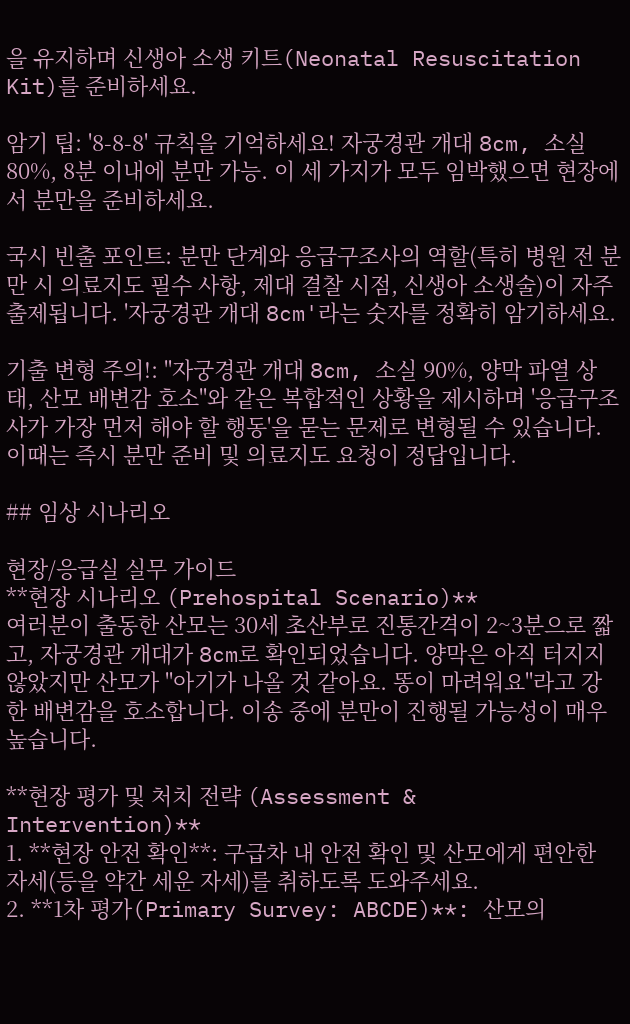을 유지하며 신생아 소생 키트(Neonatal Resuscitation Kit)를 준비하세요.

암기 팁: '8-8-8' 규칙을 기억하세요! 자궁경관 개대 8cm, 소실 80%, 8분 이내에 분만 가능. 이 세 가지가 모두 임박했으면 현장에서 분만을 준비하세요.

국시 빈출 포인트: 분만 단계와 응급구조사의 역할(특히 병원 전 분만 시 의료지도 필수 사항, 제대 결찰 시점, 신생아 소생술)이 자주 출제됩니다. '자궁경관 개대 8cm'라는 숫자를 정확히 암기하세요.

기출 변형 주의!: "자궁경관 개대 8cm, 소실 90%, 양막 파열 상태, 산모 배변감 호소"와 같은 복합적인 상황을 제시하며 '응급구조사가 가장 먼저 해야 할 행동'을 묻는 문제로 변형될 수 있습니다. 이때는 즉시 분만 준비 및 의료지도 요청이 정답입니다.

## 임상 시나리오

현장/응급실 실무 가이드
**현장 시나리오 (Prehospital Scenario)**
여러분이 출동한 산모는 30세 초산부로 진통간격이 2~3분으로 짧고, 자궁경관 개대가 8cm로 확인되었습니다. 양막은 아직 터지지 않았지만 산모가 "아기가 나올 것 같아요. 똥이 마려워요"라고 강한 배변감을 호소합니다. 이송 중에 분만이 진행될 가능성이 매우 높습니다.

**현장 평가 및 처치 전략 (Assessment & Intervention)**
1. **현장 안전 확인**: 구급차 내 안전 확인 및 산모에게 편안한 자세(등을 약간 세운 자세)를 취하도록 도와주세요.
2. **1차 평가(Primary Survey: ABCDE)**: 산모의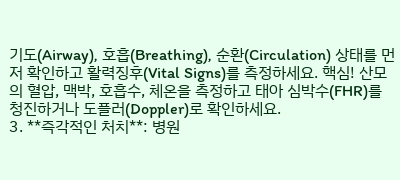기도(Airway), 호흡(Breathing), 순환(Circulation) 상태를 먼저 확인하고 활력징후(Vital Signs)를 측정하세요. 핵심! 산모의 혈압, 맥박, 호흡수, 체온을 측정하고 태아 심박수(FHR)를 청진하거나 도플러(Doppler)로 확인하세요.
3. **즉각적인 처치**: 병원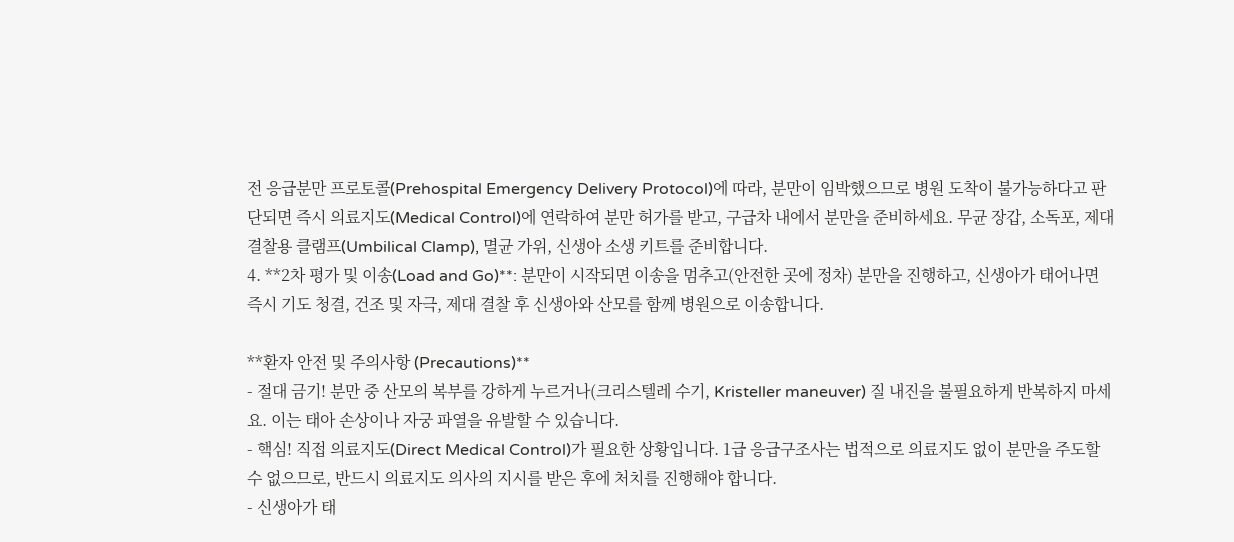전 응급분만 프로토콜(Prehospital Emergency Delivery Protocol)에 따라, 분만이 임박했으므로 병원 도착이 불가능하다고 판단되면 즉시 의료지도(Medical Control)에 연락하여 분만 허가를 받고, 구급차 내에서 분만을 준비하세요. 무균 장갑, 소독포, 제대 결찰용 클램프(Umbilical Clamp), 멸균 가위, 신생아 소생 키트를 준비합니다.
4. **2차 평가 및 이송(Load and Go)**: 분만이 시작되면 이송을 멈추고(안전한 곳에 정차) 분만을 진행하고, 신생아가 태어나면 즉시 기도 청결, 건조 및 자극, 제대 결찰 후 신생아와 산모를 함께 병원으로 이송합니다.

**환자 안전 및 주의사항 (Precautions)**
- 절대 금기! 분만 중 산모의 복부를 강하게 누르거나(크리스텔레 수기, Kristeller maneuver) 질 내진을 불필요하게 반복하지 마세요. 이는 태아 손상이나 자궁 파열을 유발할 수 있습니다.
- 핵심! 직접 의료지도(Direct Medical Control)가 필요한 상황입니다. 1급 응급구조사는 법적으로 의료지도 없이 분만을 주도할 수 없으므로, 반드시 의료지도 의사의 지시를 받은 후에 처치를 진행해야 합니다.
- 신생아가 태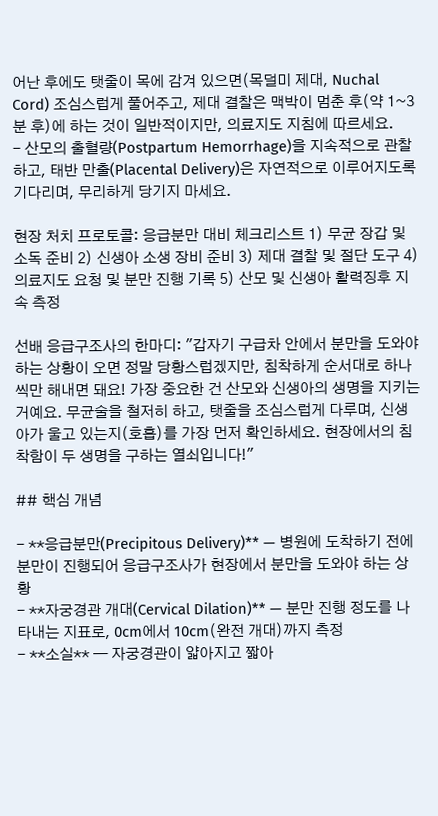어난 후에도 탯줄이 목에 감겨 있으면(목덜미 제대, Nuchal Cord) 조심스럽게 풀어주고, 제대 결찰은 맥박이 멈춘 후(약 1~3분 후)에 하는 것이 일반적이지만, 의료지도 지침에 따르세요.
- 산모의 출혈량(Postpartum Hemorrhage)을 지속적으로 관찰하고, 태반 만출(Placental Delivery)은 자연적으로 이루어지도록 기다리며, 무리하게 당기지 마세요.

현장 처치 프로토콜: 응급분만 대비 체크리스트 1) 무균 장갑 및 소독 준비 2) 신생아 소생 장비 준비 3) 제대 결찰 및 절단 도구 4) 의료지도 요청 및 분만 진행 기록 5) 산모 및 신생아 활력징후 지속 측정

선배 응급구조사의 한마디: "갑자기 구급차 안에서 분만을 도와야 하는 상황이 오면 정말 당황스럽겠지만, 침착하게 순서대로 하나씩만 해내면 돼요! 가장 중요한 건 산모와 신생아의 생명을 지키는 거예요. 무균술을 철저히 하고, 탯줄을 조심스럽게 다루며, 신생아가 울고 있는지(호흡)를 가장 먼저 확인하세요. 현장에서의 침착함이 두 생명을 구하는 열쇠입니다!"

## 핵심 개념

- **응급분만(Precipitous Delivery)** — 병원에 도착하기 전에 분만이 진행되어 응급구조사가 현장에서 분만을 도와야 하는 상황
- **자궁경관 개대(Cervical Dilation)** — 분만 진행 정도를 나타내는 지표로, 0cm에서 10cm(완전 개대)까지 측정
- **소실** — 자궁경관이 얇아지고 짧아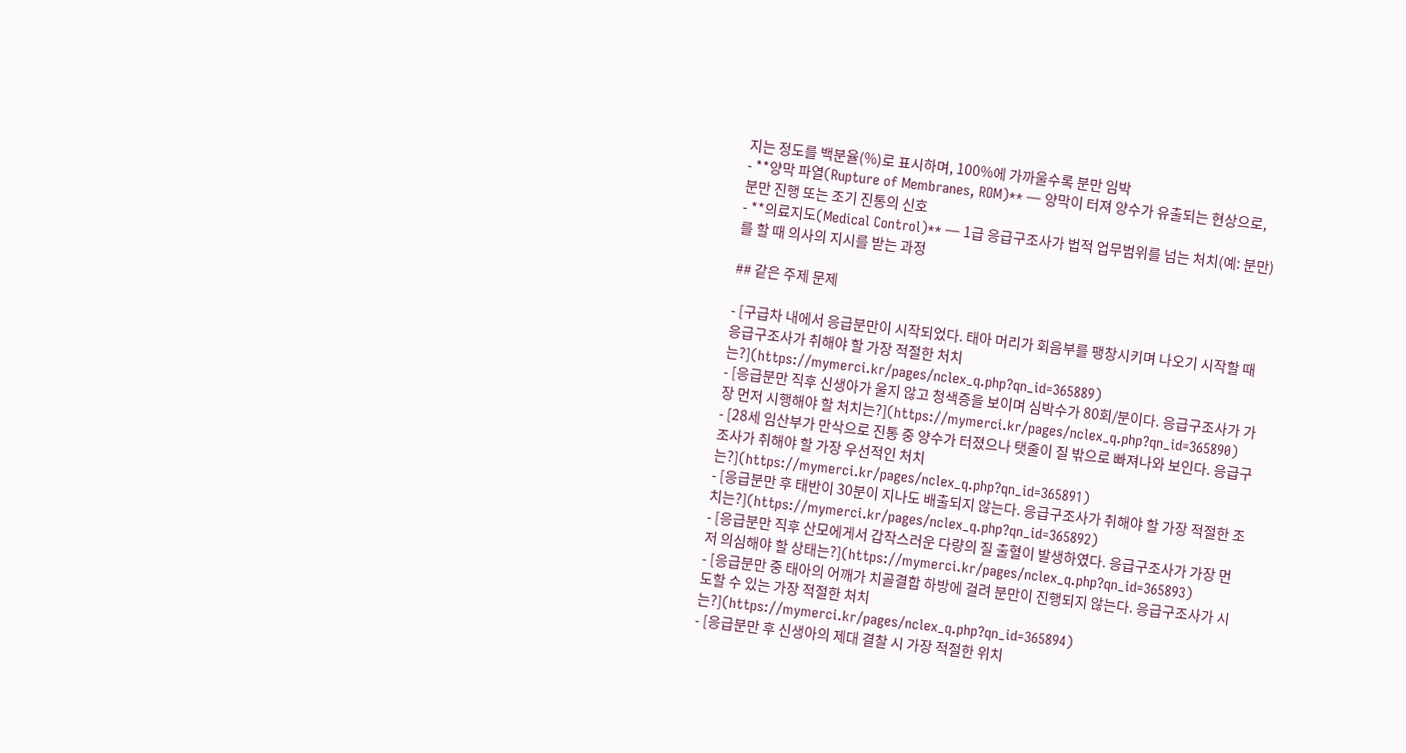지는 정도를 백분율(%)로 표시하며, 100%에 가까울수록 분만 임박
- **양막 파열(Rupture of Membranes, ROM)** — 양막이 터져 양수가 유출되는 현상으로, 분만 진행 또는 조기 진통의 신호
- **의료지도(Medical Control)** — 1급 응급구조사가 법적 업무범위를 넘는 처치(예: 분만)를 할 때 의사의 지시를 받는 과정

## 같은 주제 문제

- [구급차 내에서 응급분만이 시작되었다. 태아 머리가 회음부를 팽창시키며 나오기 시작할 때 응급구조사가 취해야 할 가장 적절한 처치는?](https://mymerci.kr/pages/nclex_q.php?qn_id=365889)
- [응급분만 직후 신생아가 울지 않고 청색증을 보이며 심박수가 80회/분이다. 응급구조사가 가장 먼저 시행해야 할 처치는?](https://mymerci.kr/pages/nclex_q.php?qn_id=365890)
- [28세 임산부가 만삭으로 진통 중 양수가 터졌으나 탯줄이 질 밖으로 빠져나와 보인다. 응급구조사가 취해야 할 가장 우선적인 처치는?](https://mymerci.kr/pages/nclex_q.php?qn_id=365891)
- [응급분만 후 태반이 30분이 지나도 배출되지 않는다. 응급구조사가 취해야 할 가장 적절한 조치는?](https://mymerci.kr/pages/nclex_q.php?qn_id=365892)
- [응급분만 직후 산모에게서 갑작스러운 다량의 질 출혈이 발생하였다. 응급구조사가 가장 먼저 의심해야 할 상태는?](https://mymerci.kr/pages/nclex_q.php?qn_id=365893)
- [응급분만 중 태아의 어깨가 치골결합 하방에 걸려 분만이 진행되지 않는다. 응급구조사가 시도할 수 있는 가장 적절한 처치는?](https://mymerci.kr/pages/nclex_q.php?qn_id=365894)
- [응급분만 후 신생아의 제대 결찰 시 가장 적절한 위치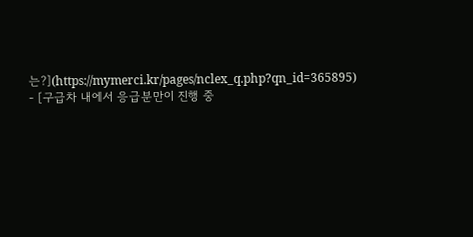는?](https://mymerci.kr/pages/nclex_q.php?qn_id=365895)
- [구급차 내에서 응급분만이 진행 중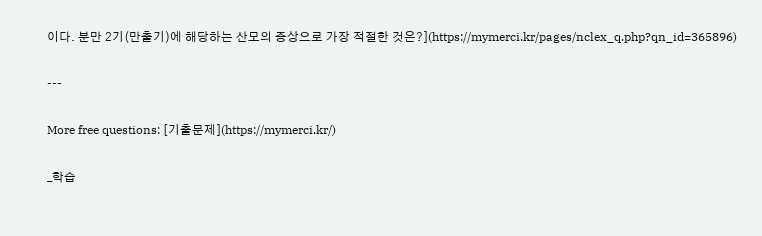이다. 분만 2기(만출기)에 해당하는 산모의 증상으로 가장 적절한 것은?](https://mymerci.kr/pages/nclex_q.php?qn_id=365896)

---

More free questions: [기출문제](https://mymerci.kr/)

_학습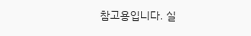참고용입니다. 실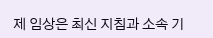제 임상은 최신 지침과 소속 기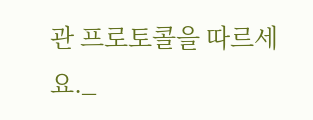관 프로토콜을 따르세요._